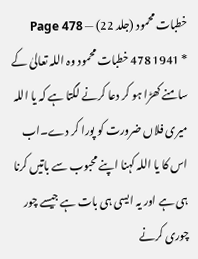خطبات محمود (جلد 22) — Page 478
* 1941 478 خطبات محمود وہ اللہ تعالیٰ کے سامنے کھڑا ہو کر دعا کرنے لگتا ہے کہ یا اللہ میری فلاں ضرورت کو پورا کر دے۔اب اس کا یا اللہ کہنا اپنے محبوب سے باتیں کرنا ہی ہے اور یہ ایسی ہی بات ہے جیسے چور چوری کرنے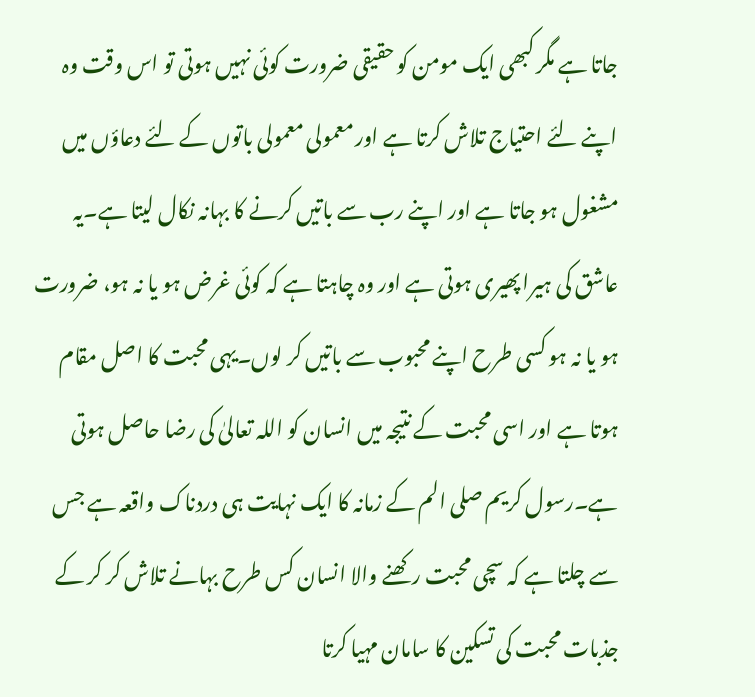جاتا ہے مگر کبھی ایک مومن کو حقیقی ضرورت کوئی نہیں ہوتی تو اس وقت وہ اپنے لئے احتیاج تلاش کرتا ہے اور معمولی معمولی باتوں کے لئے دعاؤں میں مشغول ہو جاتا ہے اور اپنے رب سے باتیں کرنے کا بہانہ نکال لیتا ہے۔یہ عاشق کی ہیرا پھیری ہوتی ہے اور وہ چاہتا ہے کہ کوئی غرض ہو یا نہ ہو، ضرورت ہو یا نہ ہو کسی طرح اپنے محبوب سے باتیں کر لوں۔یہی محبت کا اصل مقام ہوتا ہے اور اسی محبت کے نتیجہ میں انسان کو اللہ تعالیٰ کی رضا حاصل ہوتی ہے۔رسول کریم صلی الم کے زمانہ کا ایک نہایت ہی دردناک واقعہ ہے جس سے چلتا ہے کہ سچی محبت رکھنے والا انسان کس طرح بہانے تلاش کر کر کے جذبات محبت کی تسکین کا سامان مہیا کرتا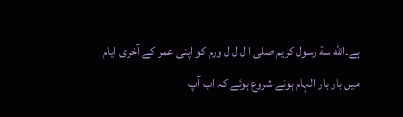ہے۔الله سة رسول کریم صلى ا ل ل ل ورم کو اپنی عمر کے آخری ایام میں بار بار الہام ہونے شروع ہوئے کہ اب آپ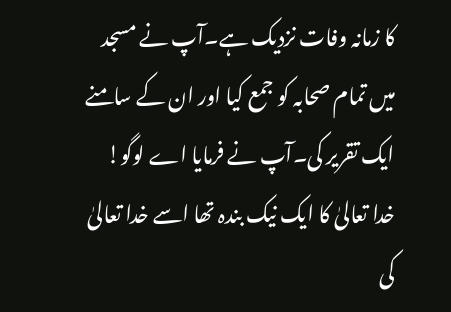کا زمانہ وفات نزدیک ہے۔آپ نے مسجد میں تمام صحابہ کو جمع کیا اور ان کے سامنے ایک تقریر کی۔آپ نے فرمایا اے لوگو! خدا تعالیٰ کا ایک نیک بندہ تھا اسے خدا تعالیٰ کی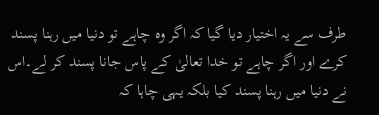طرف سے یہ اختیار دیا گیا کہ اگر وہ چاہے تو دنیا میں رہنا پسند کرے اور اگر چاہے تو خدا تعالیٰ کے پاس جانا پسند کر لے۔اس نے دنیا میں رہنا پسند کیا بلکہ یہی چاہا کہ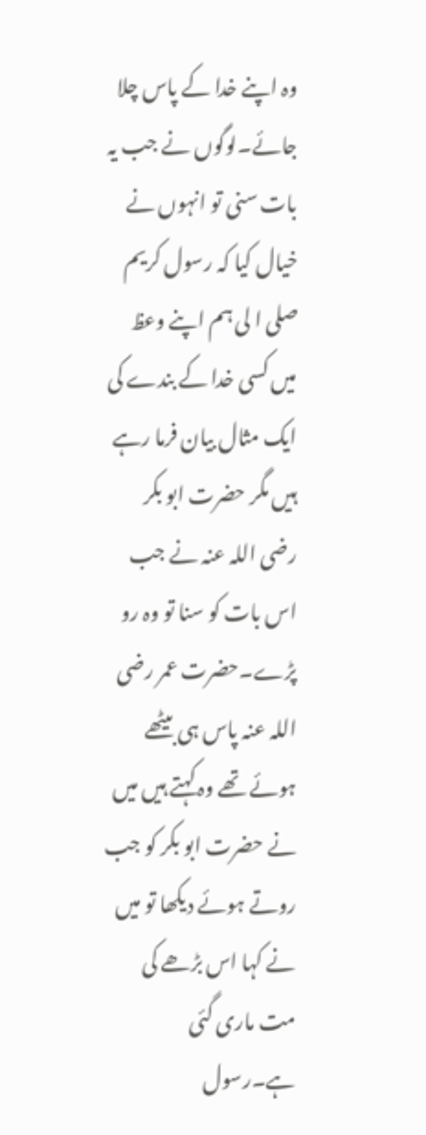وہ اپنے خدا کے پاس چلا جائے۔لوگوں نے جب یہ بات سنی تو انہوں نے خیال کیا کہ رسول کریم صلی ا لی ہم اپنے وعظ میں کسی خدا کے بندے کی ایک مثال بیان فرما رہے ہیں مگر حضرت ابو بکر رضی اللہ عنہ نے جب اس بات کو سنا تو وہ رو پڑے۔حضرت عمر رضی اللہ عنہ پاس ہی بیٹھے ہوئے تھے وہ کہتے ہیں میں نے حضرت ابو بکر کو جب روتے ہوئے دیکھا تو میں نے کہا اس بڑھے کی مت ماری گئی ہے۔رسول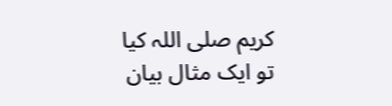کریم صلی اللہ کیا تو ایک مثال بیان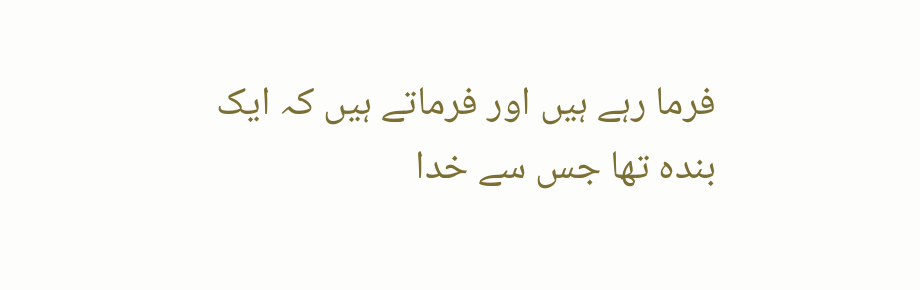فرما رہے ہیں اور فرماتے ہیں کہ ایک بندہ تھا جس سے خدا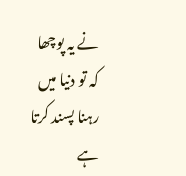نے یہ پوچھا کہ تو دنیا میں رہنا پسند کرتا ہے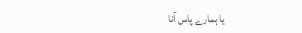یا ہمارے پاس آنا